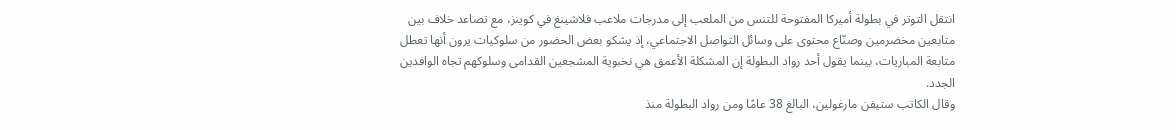انتقل التوتر في بطولة أميركا المفتوحة للتنس من الملعب إلى مدرجات ملاعب فلاشينغ في كوينز، مع تصاعد خلاف بين متابعين مخضرمين وصنّاع محتوى على وسائل التواصل الاجتماعي، إذ يشكو بعض الحضور من سلوكيات يرون أنها تعطل متابعة المباريات، بينما يقول أحد رواد البطولة إن المشكلة الأعمق هي نخبوية المشجعين القدامى وسلوكهم تجاه الوافدين الجدد.
وقال الكاتب ستيفن مارغولين، البالغ 38 عامًا ومن رواد البطولة منذ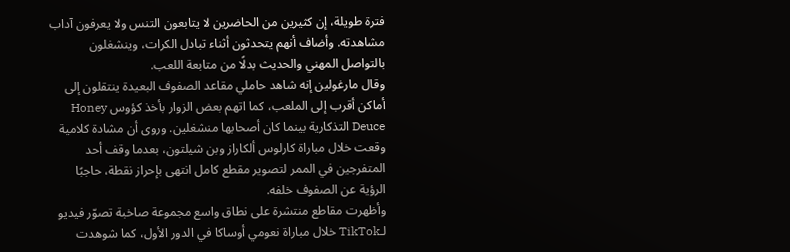فترة طويلة، إن كثيرين من الحاضرين لا يتابعون التنس ولا يعرفون آداب مشاهدته. وأضاف أنهم يتحدثون أثناء تبادل الكرات، وينشغلون بالتواصل المهني والحديث بدلًا من متابعة اللعب.
وقال مارغولين إنه شاهد حاملي مقاعد الصفوف البعيدة ينتقلون إلى أماكن أقرب إلى الملعب، كما اتهم بعض الزوار بأخذ كؤوس Honey Deuce التذكارية بينما كان أصحابها منشغلين. وروى أن مشادة كلامية وقعت خلال مباراة كارلوس ألكاراز وبن شيلتون، بعدما وقف أحد المتفرجين في الممر لتصوير مقطع كامل انتهى بإحراز نقطة، حاجبًا الرؤية عن الصفوف خلفه.
وأظهرت مقاطع منتشرة على نطاق واسع مجموعة صاخبة تصوّر فيديو لـTikTok خلال مباراة نعومي أوساكا في الدور الأول، كما شوهدت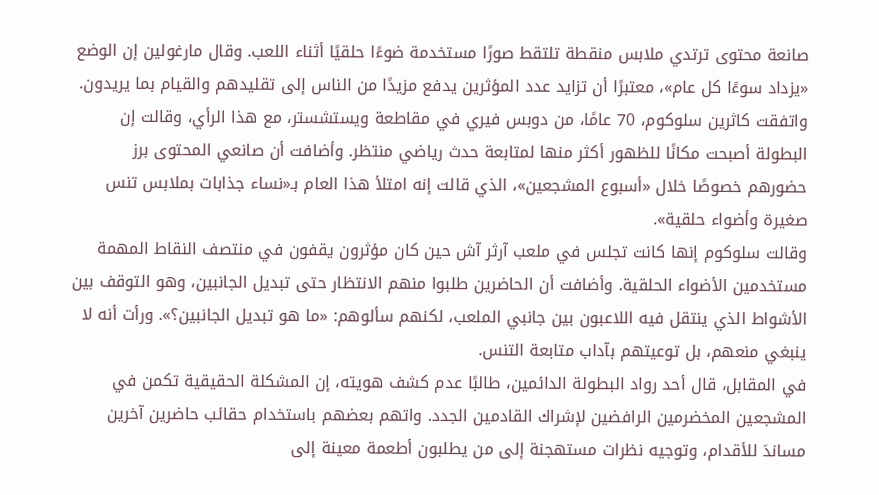صانعة محتوى ترتدي ملابس منقطة تلتقط صورًا مستخدمة ضوءًا حلقيًا أثناء اللعب. وقال مارغولين إن الوضع «يزداد سوءًا كل عام»، معتبرًا أن تزايد عدد المؤثرين يدفع مزيدًا من الناس إلى تقليدهم والقيام بما يريدون.
واتفقت كاثرين سلوكوم، 70 عامًا، من دوبس فيري في مقاطعة ويستشستر، مع هذا الرأي، وقالت إن البطولة أصبحت مكانًا للظهور أكثر منها لمتابعة حدث رياضي منتظر. وأضافت أن صانعي المحتوى برز حضورهم خصوصًا خلال «أسبوع المشجعين»، الذي قالت إنه امتلأ هذا العام بـ«نساء جذابات بملابس تنس صغيرة وأضواء حلقية».
وقالت سلوكوم إنها كانت تجلس في ملعب آرثر آش حين كان مؤثرون يقفون في منتصف النقاط المهمة مستخدمين الأضواء الحلقية. وأضافت أن الحاضرين طلبوا منهم الانتظار حتى تبديل الجانبين، وهو التوقف بين الأشواط الذي ينتقل فيه اللاعبون بين جانبي الملعب، لكنهم سألوهم: «ما هو تبديل الجانبين؟». ورأت أنه لا ينبغي منعهم، بل توعيتهم بآداب متابعة التنس.
في المقابل، قال أحد رواد البطولة الدائمين، طالبًا عدم كشف هويته، إن المشكلة الحقيقية تكمن في المشجعين المخضرمين الرافضين لإشراك القادمين الجدد. واتهم بعضهم باستخدام حقائب حاضرين آخرين مساندَ للأقدام، وتوجيه نظرات مستهجنة إلى من يطلبون أطعمة معينة إلى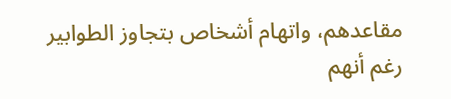مقاعدهم، واتهام أشخاص بتجاوز الطوابير رغم أنهم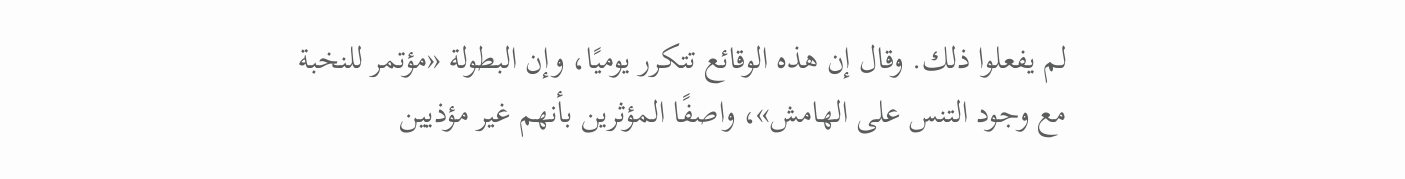لم يفعلوا ذلك. وقال إن هذه الوقائع تتكرر يوميًا، وإن البطولة «مؤتمر للنخبة مع وجود التنس على الهامش»، واصفًا المؤثرين بأنهم غير مؤذيين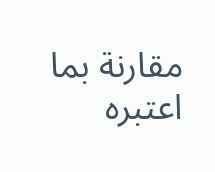مقارنة بما اعتبره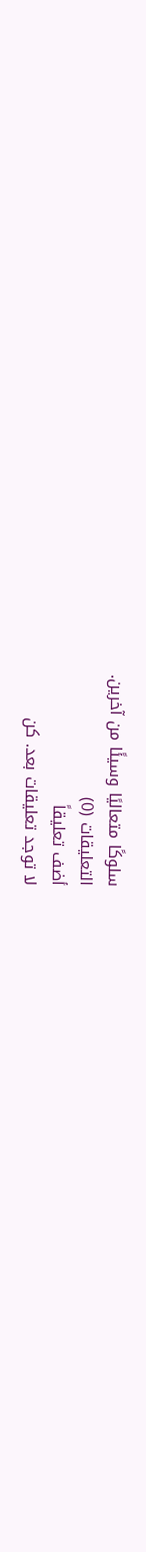سلوكًا متعاليًا وسيئًا من آخرين.
التعليقات (0)
أضف تعليقاً
لا توجد تعليقات بعد. كن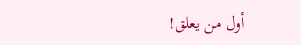أول من يعلق!